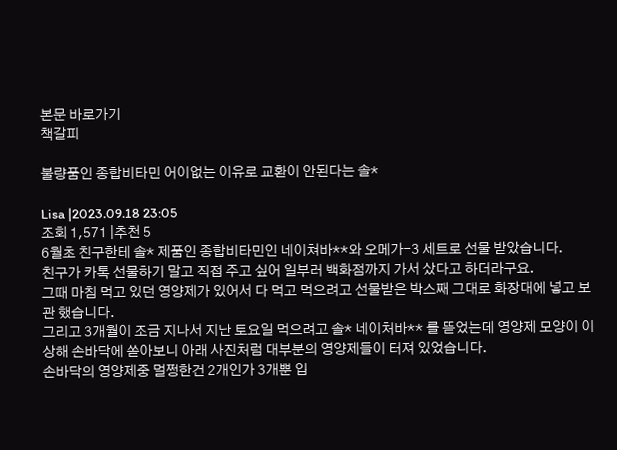본문 바로가기
책갈피

불량품인 종합비타민 어이없는 이유로 교환이 안된다는 솔*

Lisa |2023.09.18 23:05
조회 1,571 |추천 5
6월초 친구한테 솔* 제품인 종합비타민인 네이쳐바**와 오메가-3 세트로 선물 받았습니다.
친구가 카톡 선물하기 말고 직접 주고 싶어 일부러 백화점까지 가서 샀다고 하더라구요.
그때 마침 먹고 있던 영양제가 있어서 다 먹고 먹으려고 선물받은 박스째 그대로 화장대에 넣고 보관 했습니다.
그리고 3개월이 조금 지나서 지난 토요일 먹으려고 솔* 네이처바** 를 뜯었는데 영양제 모양이 이상해 손바닥에 쏟아보니 아래 사진처럼 대부분의 영양제들이 터져 있었습니다.
손바닥의 영양제중 멀쩡한건 2개인가 3개뿐 입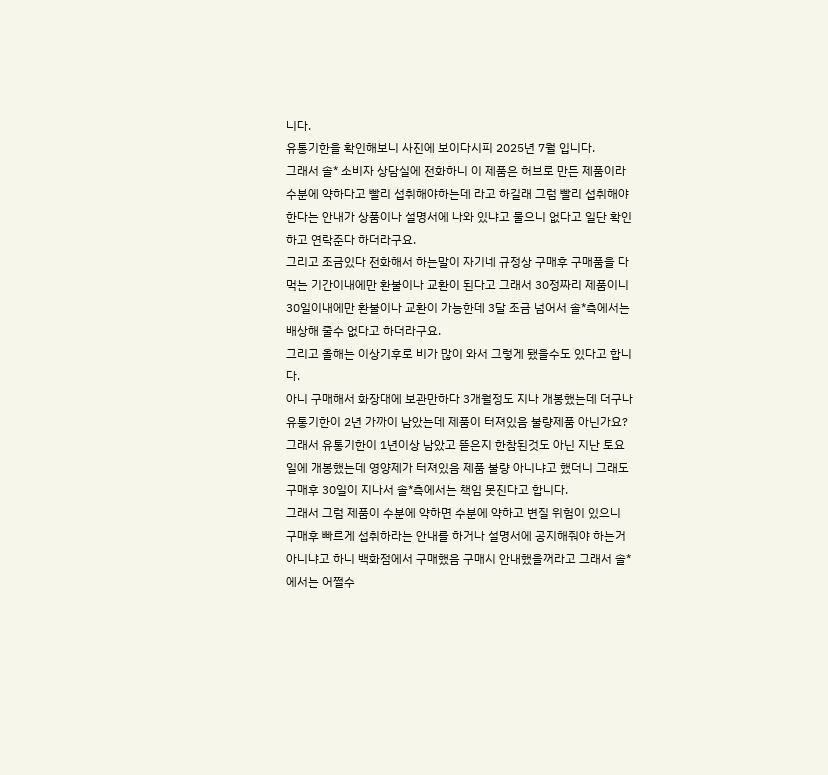니다.
유통기한을 확인해보니 사진에 보이다시피 2025년 7월 입니다.
그래서 솔* 소비자 상담실에 전화하니 이 제품은 허브로 만든 제품이라 수분에 약하다고 빨리 섭취해야하는데 라고 하길래 그럼 빨리 섭취해야 한다는 안내가 상품이나 설명서에 나와 있냐고 물으니 없다고 일단 확인하고 연락준다 하더라구요.
그리고 조금있다 전화해서 하는말이 자기네 규정상 구매후 구매품을 다먹는 기간이내에만 환불이나 교환이 된다고 그래서 30정짜리 제품이니 30일이내에만 환불이나 교환이 가능한데 3달 조금 넘어서 솔*측에서는 배상해 줄수 없다고 하더라구요.
그리고 올해는 이상기후로 비가 많이 와서 그렇게 됐을수도 있다고 합니다.
아니 구매해서 화장대에 보관만하다 3개월정도 지나 개봉했는데 더구나 유통기한이 2년 가까이 남았는데 제품이 터져있음 불량제품 아닌가요?
그래서 유통기한이 1년이상 남았고 뜯은지 한참된것도 아닌 지난 토요일에 개봉했는데 영양제가 터져있음 제품 불량 아니냐고 했더니 그래도 구매후 30일이 지나서 솔*측에서는 책임 못진다고 합니다.
그래서 그럼 제품이 수분에 약하면 수분에 약하고 변질 위험이 있으니 구매후 빠르게 섭취하라는 안내를 하거나 설명서에 공지해줘야 하는거 아니냐고 하니 백화점에서 구매했음 구매시 안내했을꺼라고 그래서 솔*에서는 어쩔수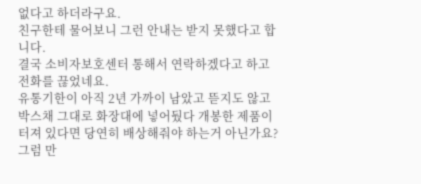없다고 하더라구요.
친구한테 물어보니 그런 안내는 받지 못했다고 합니다.
결국 소비자보호센터 통해서 연락하겠다고 하고 전화를 끊었네요.
유통기한이 아직 2년 가까이 남았고 뜯지도 않고 박스채 그대로 화장대에 넣어뒀다 개봉한 제품이 터져 있다면 당연히 배상해줘야 하는거 아닌가요?
그럼 만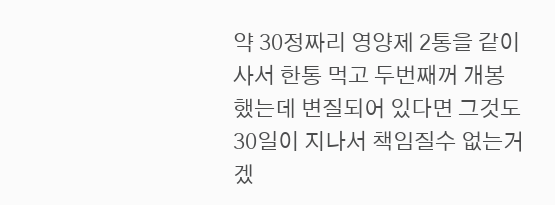약 30정짜리 영양제 2통을 같이 사서 한통 먹고 두번째꺼 개봉했는데 변질되어 있다면 그것도 30일이 지나서 책임질수 없는거겠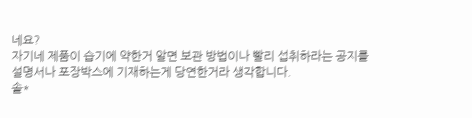네요?
자기네 제품이 습기에 약한거 알면 보관 방법이나 빨리 섭취하라는 공지를 설명서나 포장박스에 기재하는게 당연한거라 생각합니다.
솔*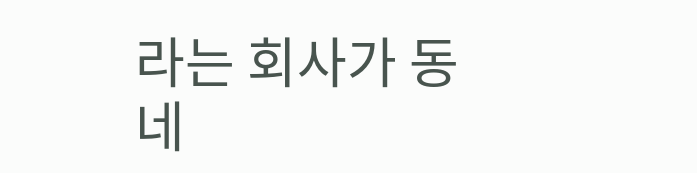라는 회사가 동네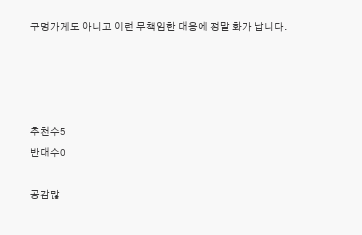구멍가게도 아니고 이런 무책임한 대응에 정말 화가 납니다.




추천수5
반대수0

공감많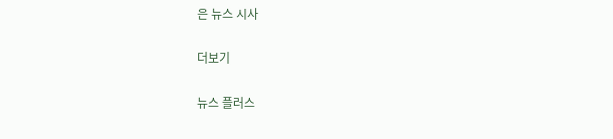은 뉴스 시사

더보기

뉴스 플러스